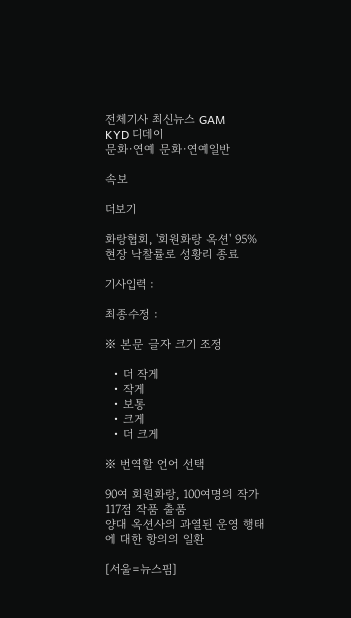전체기사 최신뉴스 GAM
KYD 디데이
문화·연예 문화·연예일반

속보

더보기

화랑협회, '회원화랑 옥션' 95% 현장 낙찰률로 성황리 종료

기사입력 :

최종수정 :

※ 본문 글자 크기 조정

  • 더 작게
  • 작게
  • 보통
  • 크게
  • 더 크게

※ 번역할 언어 선택

90여 회원화랑, 100여명의 작가 117점 작품 출품
양대 옥션사의 과열된 운영 행태에 대한 항의의 일환

[서울=뉴스핌]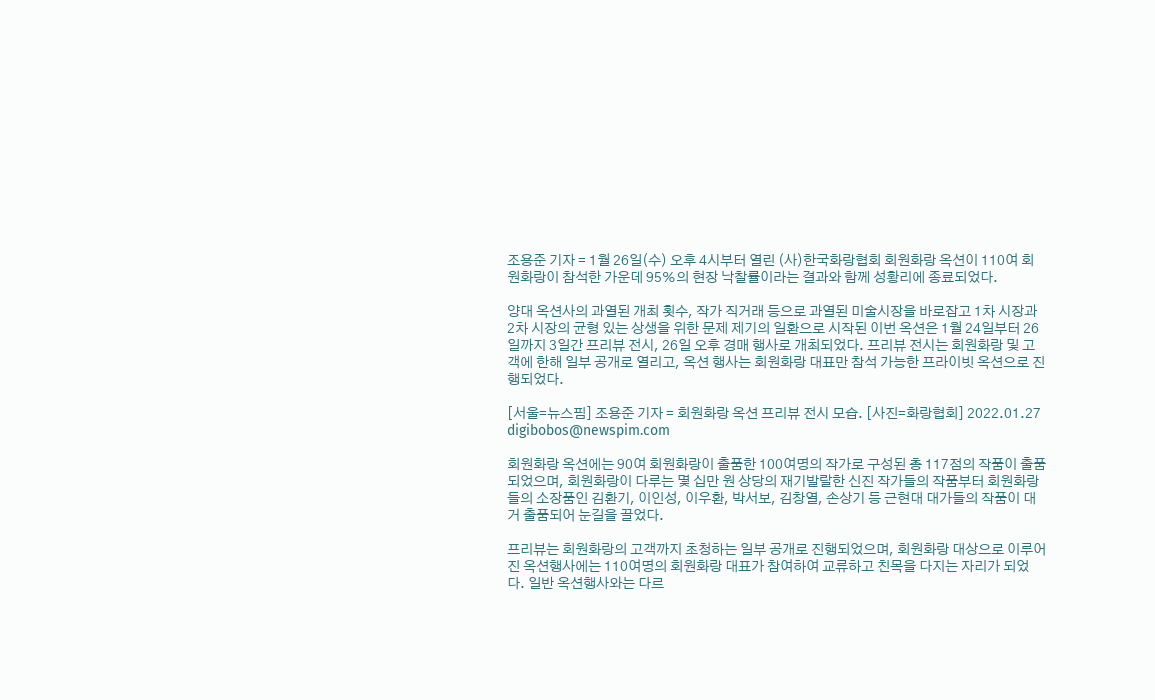조용준 기자 = 1월 26일(수) 오후 4시부터 열린 (사)한국화랑협회 회원화랑 옥션이 110여 회원화랑이 참석한 가운데 95%의 현장 낙찰률이라는 결과와 함께 성황리에 종료되었다.

양대 옥션사의 과열된 개최 횟수, 작가 직거래 등으로 과열된 미술시장을 바로잡고 1차 시장과 2차 시장의 균형 있는 상생을 위한 문제 제기의 일환으로 시작된 이번 옥션은 1월 24일부터 26일까지 3일간 프리뷰 전시, 26일 오후 경매 행사로 개최되었다. 프리뷰 전시는 회원화랑 및 고객에 한해 일부 공개로 열리고, 옥션 행사는 회원화랑 대표만 참석 가능한 프라이빗 옥션으로 진행되었다.

[서울=뉴스핌] 조용준 기자 = 회원화랑 옥션 프리뷰 전시 모습. [사진=화랑협회] 2022.01.27 digibobos@newspim.com

회원화랑 옥션에는 90여 회원화랑이 출품한 100여명의 작가로 구성된 총 117점의 작품이 출품되었으며, 회원화랑이 다루는 몇 십만 원 상당의 재기발랄한 신진 작가들의 작품부터 회원화랑들의 소장품인 김환기, 이인성, 이우환, 박서보, 김창열, 손상기 등 근현대 대가들의 작품이 대거 출품되어 눈길을 끌었다.

프리뷰는 회원화랑의 고객까지 초청하는 일부 공개로 진행되었으며, 회원화랑 대상으로 이루어진 옥션행사에는 110여명의 회원화랑 대표가 참여하여 교류하고 친목을 다지는 자리가 되었다. 일반 옥션행사와는 다르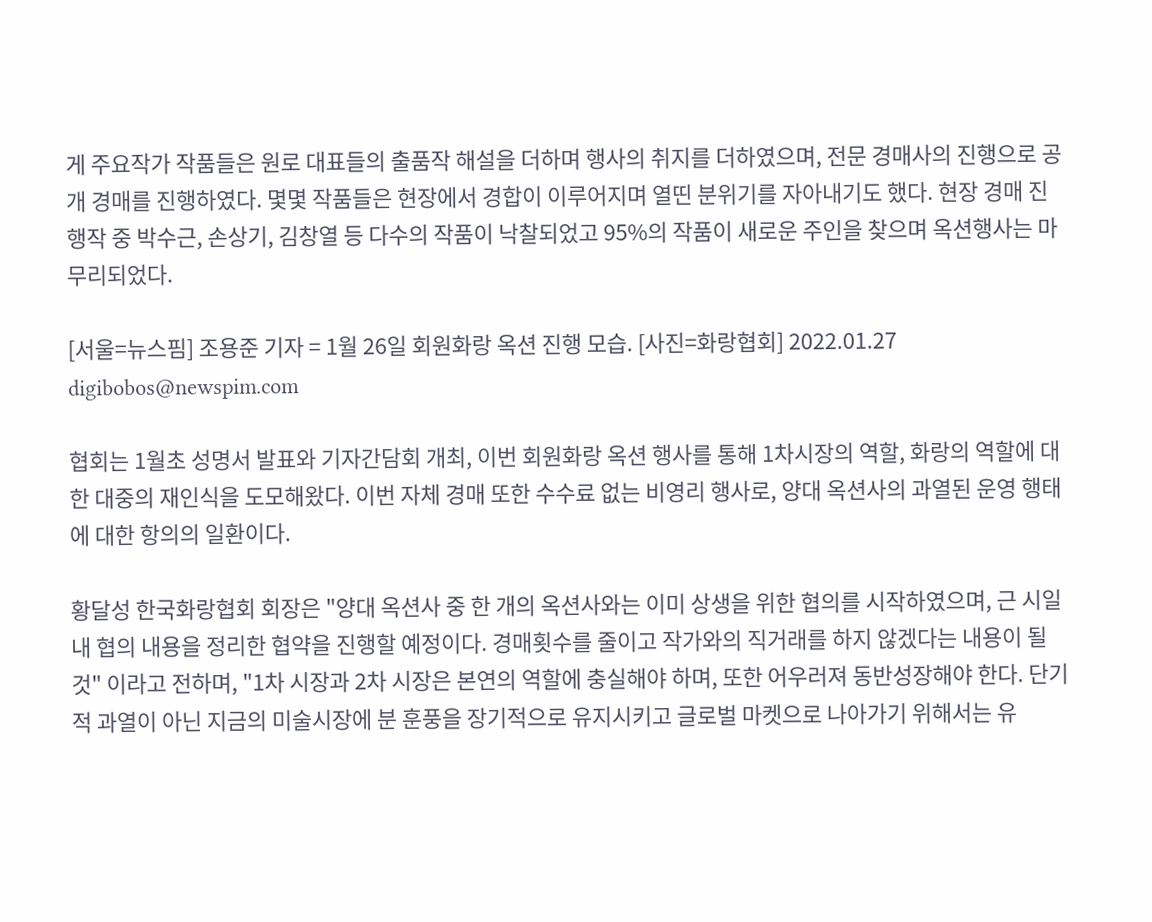게 주요작가 작품들은 원로 대표들의 출품작 해설을 더하며 행사의 취지를 더하였으며, 전문 경매사의 진행으로 공개 경매를 진행하였다. 몇몇 작품들은 현장에서 경합이 이루어지며 열띤 분위기를 자아내기도 했다. 현장 경매 진행작 중 박수근, 손상기, 김창열 등 다수의 작품이 낙찰되었고 95%의 작품이 새로운 주인을 찾으며 옥션행사는 마무리되었다.

[서울=뉴스핌] 조용준 기자 = 1월 26일 회원화랑 옥션 진행 모습. [사진=화랑협회] 2022.01.27 digibobos@newspim.com

협회는 1월초 성명서 발표와 기자간담회 개최, 이번 회원화랑 옥션 행사를 통해 1차시장의 역할, 화랑의 역할에 대한 대중의 재인식을 도모해왔다. 이번 자체 경매 또한 수수료 없는 비영리 행사로, 양대 옥션사의 과열된 운영 행태에 대한 항의의 일환이다.

황달성 한국화랑협회 회장은 "양대 옥션사 중 한 개의 옥션사와는 이미 상생을 위한 협의를 시작하였으며, 근 시일내 협의 내용을 정리한 협약을 진행할 예정이다. 경매횟수를 줄이고 작가와의 직거래를 하지 않겠다는 내용이 될 것" 이라고 전하며, "1차 시장과 2차 시장은 본연의 역할에 충실해야 하며, 또한 어우러져 동반성장해야 한다. 단기적 과열이 아닌 지금의 미술시장에 분 훈풍을 장기적으로 유지시키고 글로벌 마켓으로 나아가기 위해서는 유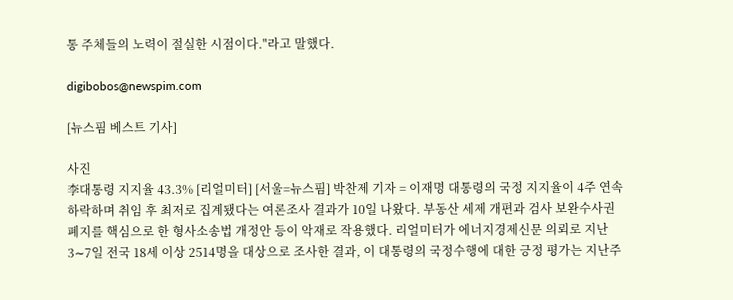통 주체들의 노력이 절실한 시점이다."라고 말했다.

digibobos@newspim.com

[뉴스핌 베스트 기사]

사진
李대통령 지지율 43.3% [리얼미터] [서울=뉴스핌] 박찬제 기자 = 이재명 대통령의 국정 지지율이 4주 연속 하락하며 취임 후 최저로 집계됐다는 여론조사 결과가 10일 나왔다. 부동산 세제 개편과 검사 보완수사권 폐지를 핵심으로 한 형사소송법 개정안 등이 악재로 작용했다. 리얼미터가 에너지경제신문 의뢰로 지난 3∼7일 전국 18세 이상 2514명을 대상으로 조사한 결과, 이 대통령의 국정수행에 대한 긍정 평가는 지난주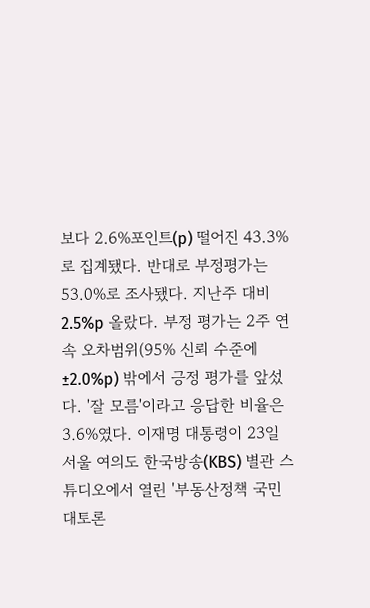보다 2.6%포인트(p) 떨어진 43.3%로 집계됐다. 반대로 부정평가는 53.0%로 조사됐다. 지난주 대비 2.5%p 올랐다. 부정 평가는 2주 연속 오차범위(95% 신뢰 수준에 ±2.0%p) 밖에서 긍정 평가를 앞섰다. '잘 모름'이라고 응답한 비율은 3.6%였다. 이재명 대통령이 23일 서울 여의도 한국방송(KBS) 별관 스튜디오에서 열린 '부동산정책 국민 대토론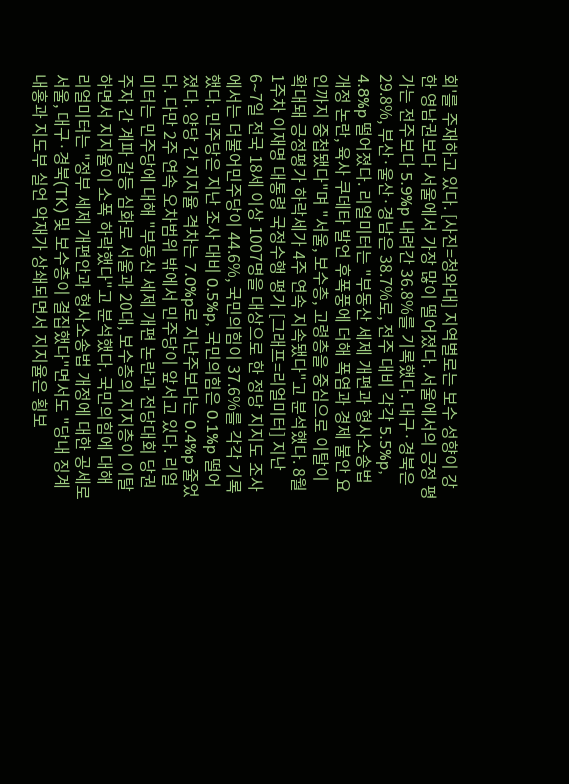회'를 주재하고 있다. [사진=청와대] 지역별로는 보수 성향이 강한 영남권보다 서울에서 가장 많이 떨어졌다. 서울에서의 긍정 평가는 전주보다 5.9%p 내려간 36.8%를 기록했다. 대구·경북은 29.8%, 부산·울산·경남은 38.7%로, 전주 대비 각각 5.5%p, 4.8%p 떨어졌다. 리얼미터는 "부동산 세제 개편과 형사소송법 개정 논란, 육사 쿠데타 발언 후폭풍에 더해 폭염과 경제 불안 요인까지 중첩됐다"며 "서울, 보수층, 고령층을 중심으로 이탈이 확대돼 긍정평가 하락세가 4주 연속 지속됐다"고 분석했다. 8월 1주차 이재명 대통령 국정수행 평가 [그래프=리얼미터] 지난 6∼7일 전국 18세 이상 1007명을 대상으로 한 정당 지지도 조사에서는 더불어민주당이 44.6%, 국민의힘이 37.6%를 각각 기록했다. 민주당은 지난 조사 대비 0.5%p, 국민의힘은 0.1%p 떨어졌다. 양당 간 지지율 격차는 7.0%p로 지난주보다는 0.4%p 줄었다. 다만 2주 연속 오차범위 밖에서 민주당이 앞서고 있다. 리얼미터는 민주당에 대해 "부동산 세제 개편 논란과 전당대회 당권 주자 간 계파 갈등 심화로 서울과 20대, 보수층의 지지층이 이탈하면서 지지율이 소폭 하락했다"고 분석했다. 국민의힘에 대해 리얼미터는 "정부 세제 개편안과 형사소송법 개정에 대한 공세로 서울, 대구·경북(TK) 및 보수층이 결집했다"면서도 "당내 징계 내홍과 지도부 실언 악재가 상쇄되면서 지지율은 횡보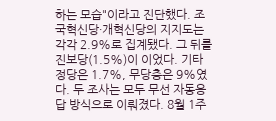하는 모습"이라고 진단했다. 조국혁신당·개혁신당의 지지도는 각각 2.9%로 집계됐다. 그 뒤를 진보당(1.5%)이 이었다. 기타 정당은 1.7%, 무당층은 9%였다. 두 조사는 모두 무선 자동응답 방식으로 이뤄졌다. 8월 1주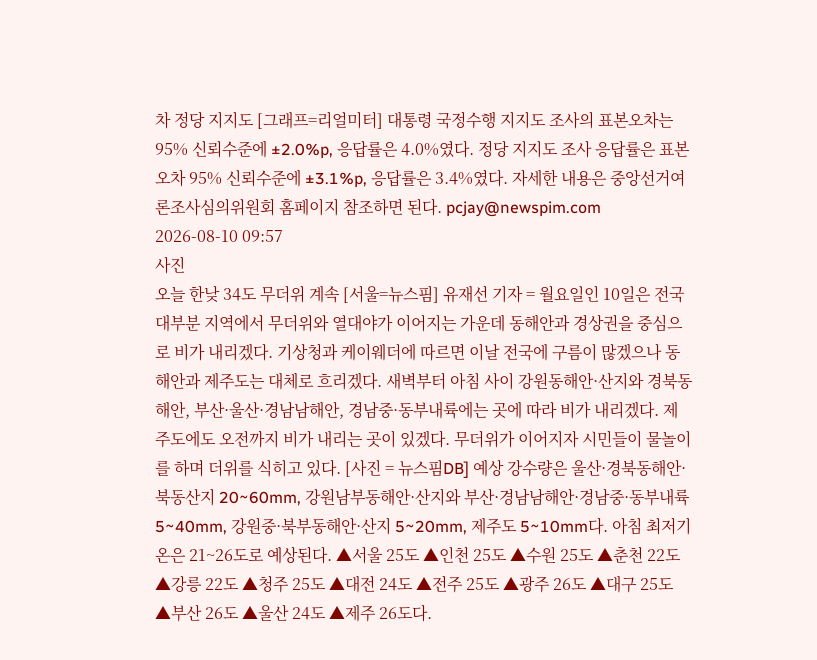차 정당 지지도 [그래프=리얼미터] 대통령 국정수행 지지도 조사의 표본오차는 95% 신뢰수준에 ±2.0%p, 응답률은 4.0%였다. 정당 지지도 조사 응답률은 표본오차 95% 신뢰수준에 ±3.1%p, 응답률은 3.4%였다. 자세한 내용은 중앙선거여론조사심의위원회 홈페이지 참조하면 된다. pcjay@newspim.com 2026-08-10 09:57
사진
오늘 한낮 34도 무더위 계속 [서울=뉴스핌] 유재선 기자 = 월요일인 10일은 전국 대부분 지역에서 무더위와 열대야가 이어지는 가운데 동해안과 경상권을 중심으로 비가 내리겠다. 기상청과 케이웨더에 따르면 이날 전국에 구름이 많겠으나 동해안과 제주도는 대체로 흐리겠다. 새벽부터 아침 사이 강원동해안·산지와 경북동해안, 부산·울산·경남남해안, 경남중·동부내륙에는 곳에 따라 비가 내리겠다. 제주도에도 오전까지 비가 내리는 곳이 있겠다. 무더위가 이어지자 시민들이 물놀이를 하며 더위를 식히고 있다. [사진 = 뉴스핌DB] 예상 강수량은 울산·경북동해안·북동산지 20~60mm, 강원남부동해안·산지와 부산·경남남해안·경남중·동부내륙 5~40mm, 강원중·북부동해안·산지 5~20mm, 제주도 5~10mm다. 아침 최저기온은 21~26도로 예상된다. ▲서울 25도 ▲인천 25도 ▲수원 25도 ▲춘천 22도 ▲강릉 22도 ▲청주 25도 ▲대전 24도 ▲전주 25도 ▲광주 26도 ▲대구 25도 ▲부산 26도 ▲울산 24도 ▲제주 26도다.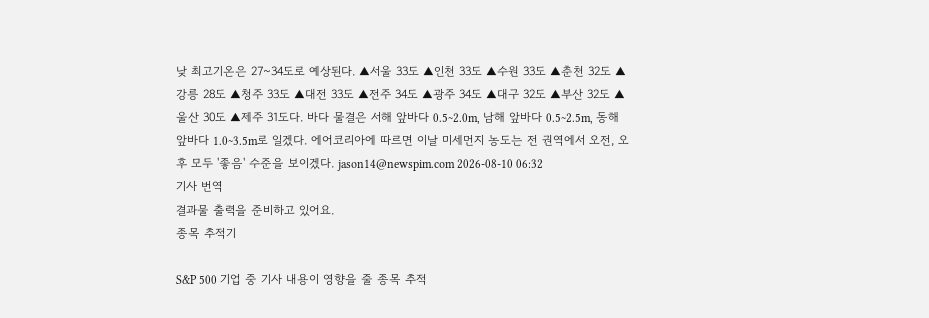낮 최고기온은 27~34도로 예상된다. ▲서울 33도 ▲인천 33도 ▲수원 33도 ▲춘천 32도 ▲강릉 28도 ▲청주 33도 ▲대전 33도 ▲전주 34도 ▲광주 34도 ▲대구 32도 ▲부산 32도 ▲울산 30도 ▲제주 31도다. 바다 물결은 서해 앞바다 0.5~2.0m, 남해 앞바다 0.5~2.5m, 동해 앞바다 1.0~3.5m로 일겠다. 에어코리아에 따르면 이날 미세먼지 농도는 전 권역에서 오전, 오후 모두 '좋음' 수준을 보이겠다. jason14@newspim.com 2026-08-10 06:32
기사 번역
결과물 출력을 준비하고 있어요.
종목 추적기

S&P 500 기업 중 기사 내용이 영향을 줄 종목 추적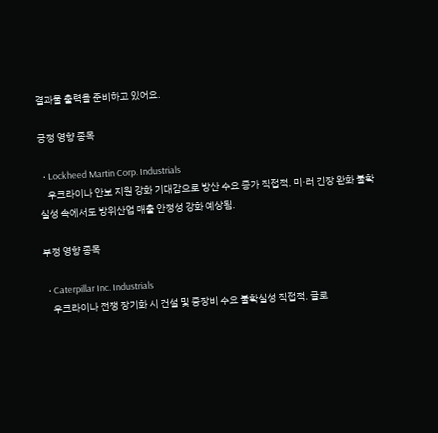결과물 출력을 준비하고 있어요.

긍정 영향 종목

  • Lockheed Martin Corp. Industrials
    우크라이나 안보 지원 강화 기대감으로 방산 수요 증가 직접적. 미·러 긴장 완화 불확실성 속에서도 방위산업 매출 안정성 강화 예상됨.

부정 영향 종목

  • Caterpillar Inc. Industrials
    우크라이나 전쟁 장기화 시 건설 및 중장비 수요 불확실성 직접적. 글로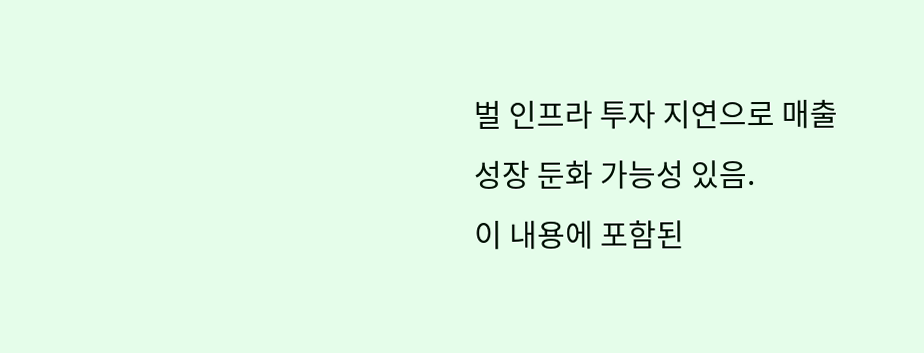벌 인프라 투자 지연으로 매출 성장 둔화 가능성 있음.
이 내용에 포함된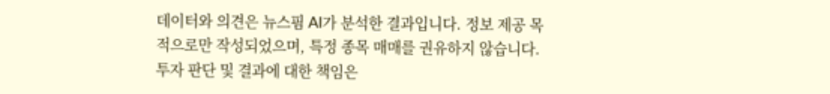데이터와 의견은 뉴스핌 AI가 분석한 결과입니다. 정보 제공 목적으로만 작성되었으며, 특정 종목 매매를 권유하지 않습니다. 투자 판단 및 결과에 대한 책임은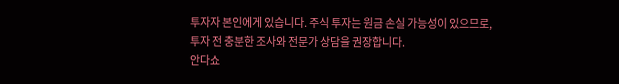투자자 본인에게 있습니다. 주식 투자는 원금 손실 가능성이 있으므로, 투자 전 충분한 조사와 전문가 상담을 권장합니다.
안다쇼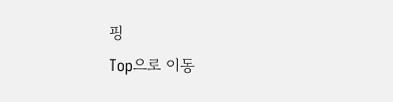핑
Top으로 이동